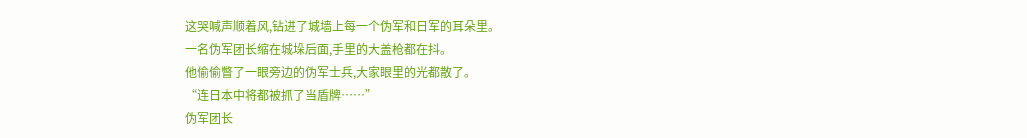这哭喊声顺着风,钻进了城墙上每一个伪军和日军的耳朵里。
一名伪军团长缩在城垛后面,手里的大盖枪都在抖。
他偷偷瞥了一眼旁边的伪军士兵,大家眼里的光都散了。
“连日本中将都被抓了当盾牌……”
伪军团长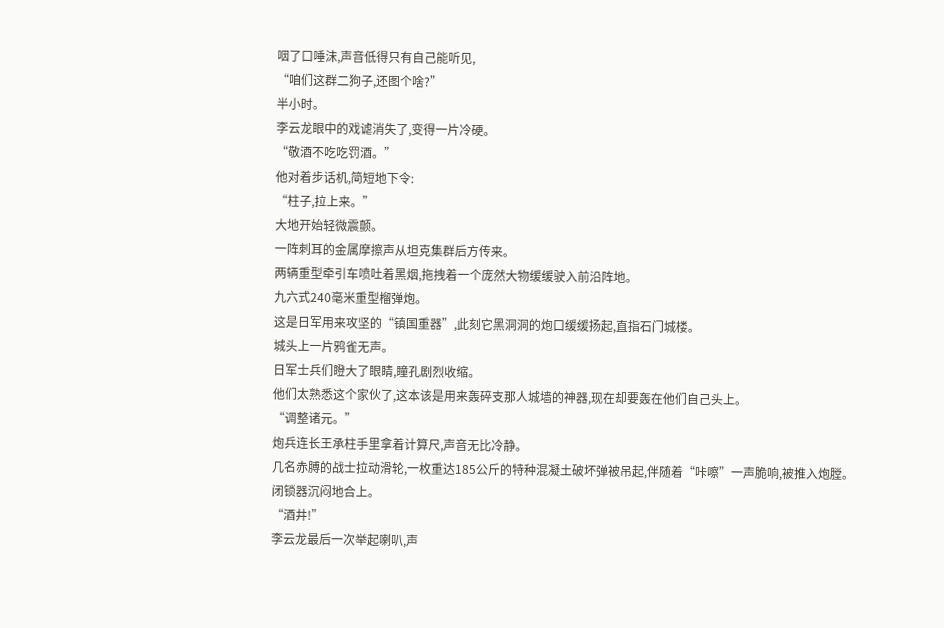咽了口唾沫,声音低得只有自己能听见,
“咱们这群二狗子,还图个啥?”
半小时。
李云龙眼中的戏谑消失了,变得一片冷硬。
“敬酒不吃吃罚酒。”
他对着步话机,简短地下令:
“柱子,拉上来。”
大地开始轻微震颤。
一阵刺耳的金属摩擦声从坦克集群后方传来。
两辆重型牵引车喷吐着黑烟,拖拽着一个庞然大物缓缓驶入前沿阵地。
九六式240毫米重型榴弹炮。
这是日军用来攻坚的“镇国重器”,此刻它黑洞洞的炮口缓缓扬起,直指石门城楼。
城头上一片鸦雀无声。
日军士兵们瞪大了眼睛,瞳孔剧烈收缩。
他们太熟悉这个家伙了,这本该是用来轰碎支那人城墙的神器,现在却要轰在他们自己头上。
“调整诸元。”
炮兵连长王承柱手里拿着计算尺,声音无比冷静。
几名赤膊的战士拉动滑轮,一枚重达185公斤的特种混凝土破坏弹被吊起,伴随着“咔嚓”一声脆响,被推入炮膛。
闭锁器沉闷地合上。
“酒井!”
李云龙最后一次举起喇叭,声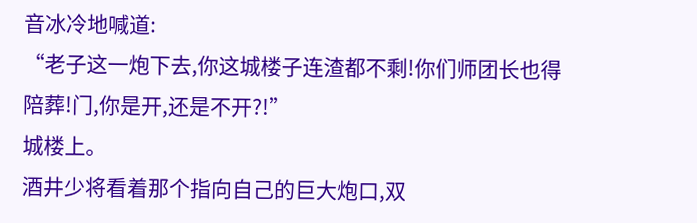音冰冷地喊道:
“老子这一炮下去,你这城楼子连渣都不剩!你们师团长也得陪葬!门,你是开,还是不开?!”
城楼上。
酒井少将看着那个指向自己的巨大炮口,双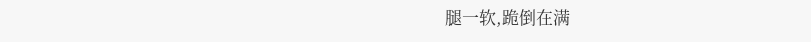腿一软,跪倒在满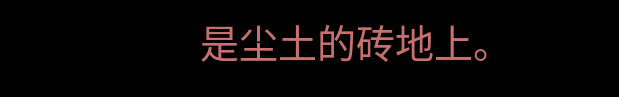是尘土的砖地上。